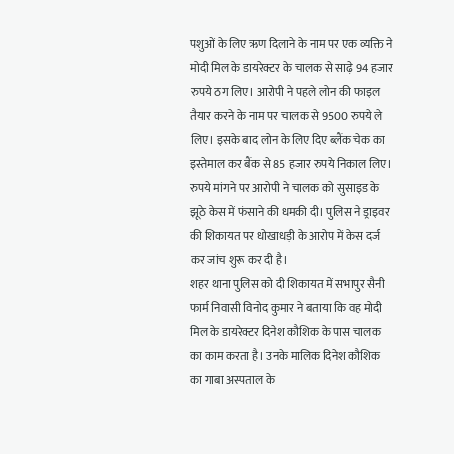पशुओं के लिए ऋण दिलाने के नाम पर एक व्यक्ति ने मोदी मिल के डायरेक्टर के चालक से साढ़े 94 हजार रुपये ठग लिए। आरोपी ने पहले लोन की फाइल तैयार करने के नाम पर चालक से 9500 रुपये ले लिए। इसके बाद लोन के लिए दिए ब्लैंक चेक का इस्तेमाल कर बैंक से 85 हजार रुपये निकाल लिए। रुपये मांगने पर आरोपी ने चालक को सुसाइड के झूठे केस में फंसाने की धमकी दी। पुलिस ने ड्राइवर की शिकायत पर धोखाधड़ी के आरोप में केस दर्ज कर जांच शुरू कर दी है।
शहर थाना पुलिस को दी शिकायत में सभापुर सैनी फार्म निवासी विनोद कुमार ने बताया कि वह मोदी मिल के डायरेक्टर दिनेश कौशिक के पास चालक का काम करता है। उनके मालिक दिनेश कौशिक का गाबा अस्पताल के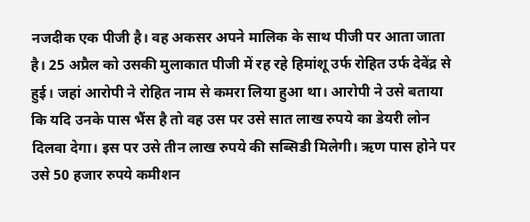नजदीक एक पीजी है। वह अकसर अपने मालिक के साथ पीजी पर आता जाता है। 25 अप्रैल को उसकी मुलाकात पीजी में रह रहे हिमांशू उर्फ रोहित उर्फ देवेंद्र से हुई। जहां आरोपी ने रोहित नाम से कमरा लिया हुआ था। आरोपी ने उसे बताया कि यदि उनके पास भैंस है तो वह उस पर उसे सात लाख रुपये का डेयरी लोन दिलवा देगा। इस पर उसे तीन लाख रुपये की सब्सिडी मिलेगी। ऋण पास होने पर उसे 50 हजार रुपये कमीशन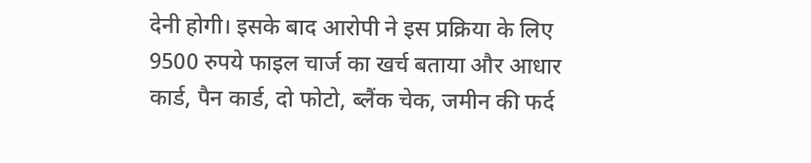देनी होगी। इसके बाद आरोपी ने इस प्रक्रिया के लिए 9500 रुपये फाइल चार्ज का खर्च बताया और आधार कार्ड, पैन कार्ड, दो फोटो, ब्लैंक चेक, जमीन की फर्द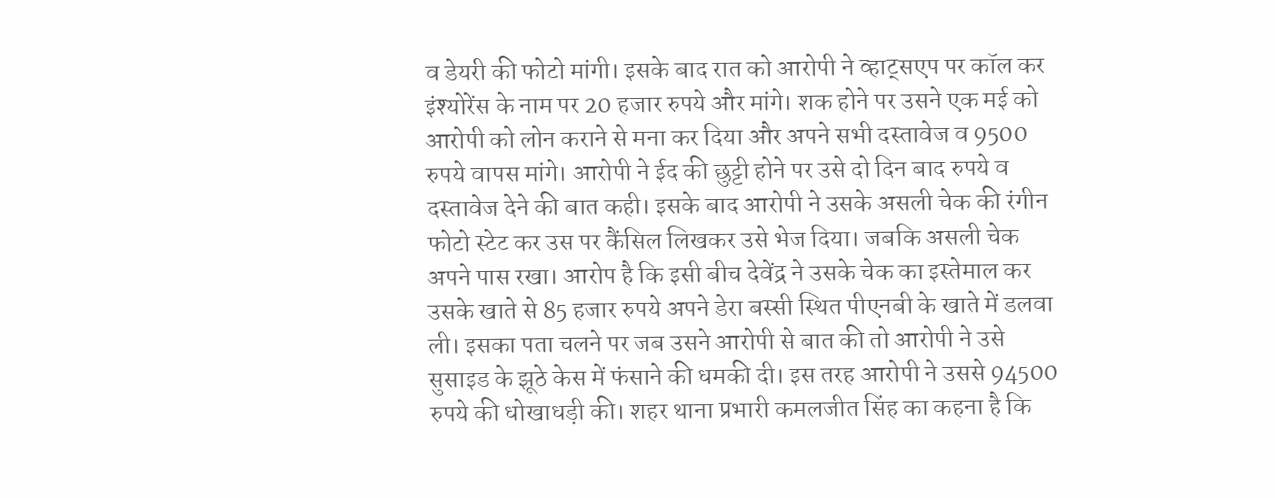व डेयरी की फोटो मांगी। इसके बाद रात को आरोपी ने व्हाट्सएप पर कॉल कर इंश्योरेंस के नाम पर 20 हजार रुपये और मांगे। शक होने पर उसने एक मई को आरोपी को लोन कराने से मना कर दिया और अपने सभी दस्तावेज व 9500 रुपये वापस मांगे। आरोपी ने ईद की छुट्टी होने पर उसे दो दिन बाद रुपये व दस्तावेज देने की बात कही। इसके बाद आरोपी ने उसके असली चेक की रंगीन फोटो स्टेट कर उस पर कैंसिल लिखकर उसे भेज दिया। जबकि असली चेक अपने पास रखा। आरोप है कि इसी बीच देवेंद्र ने उसके चेक का इस्तेमाल कर उसके खाते से 85 हजार रुपये अपने डेरा बस्सी स्थित पीएनबी के खाते में डलवा ली। इसका पता चलने पर जब उसने आरोपी से बात की तो आरोपी ने उसे सुसाइड के झूठे केस में फंसाने की धमकी दी। इस तरह आरोपी ने उससे 94500 रुपये की धोखाधड़ी की। शहर थाना प्रभारी कमलजीत सिंह का कहना है कि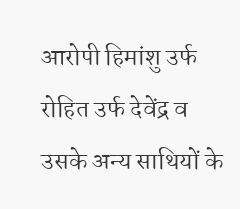आरोपी हिमांशु उर्फ रोहित उर्फ देवेंद्र व उसके अन्य साथियों के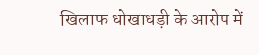खिलाफ धोखाधड़ी के आरोप में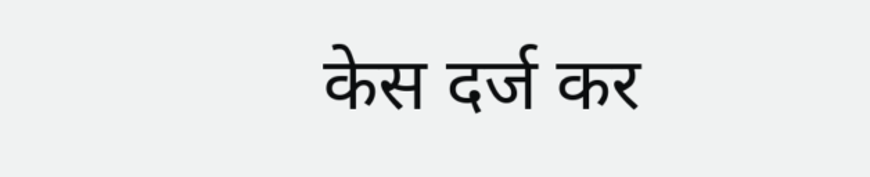केस दर्ज कर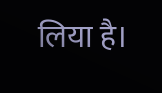लिया है।